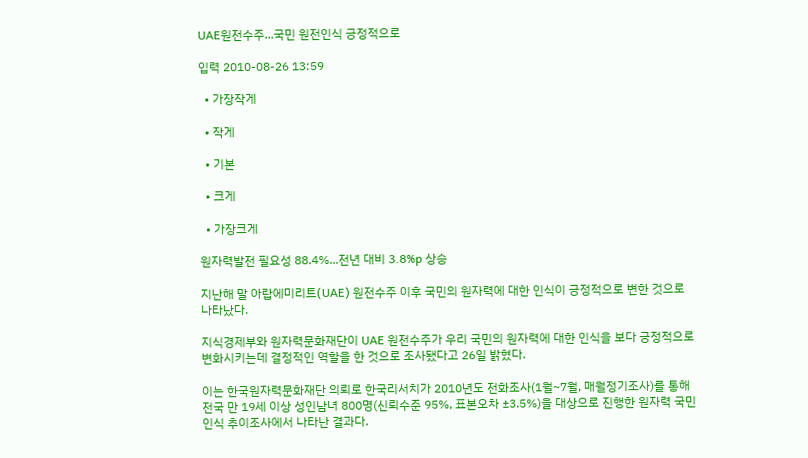UAE원전수주...국민 원전인식 긍정적으로

입력 2010-08-26 13:59

  • 가장작게

  • 작게

  • 기본

  • 크게

  • 가장크게

원자력발전 필요성 88.4%...전년 대비 3.8%p 상승

지난해 말 아랍에미리트(UAE) 원전수주 이후 국민의 원자력에 대한 인식이 긍정적으로 변한 것으로 나타났다.

지식경제부와 원자력문화재단이 UAE 원전수주가 우리 국민의 원자력에 대한 인식을 보다 긍정적으로 변화시키는데 결정적인 역할을 한 것으로 조사됐다고 26일 밝혔다.

이는 한국원자력문화재단 의뢰로 한국리서치가 2010년도 전화조사(1월~7월, 매월정기조사)를 통해 전국 만 19세 이상 성인남녀 800명(신뢰수준 95%, 표본오차 ±3.5%)을 대상으로 진행한 원자력 국민인식 추이조사에서 나타난 결과다.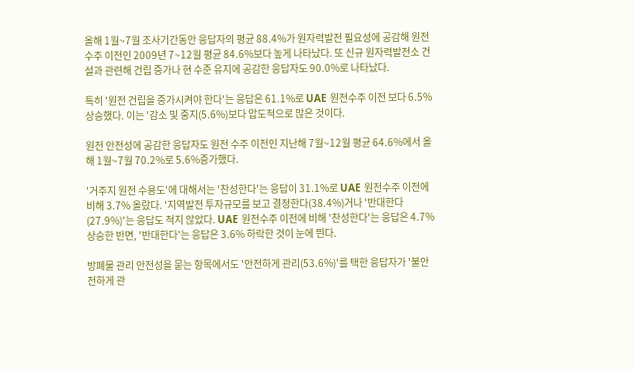올해 1월~7월 조사기간동안 응답자의 평균 88.4%가 원자력발전 필요성에 공감해 원전수주 이전인 2009년 7~12월 평균 84.6%보다 높게 나타났다. 또 신규 원자력발전소 건설과 관련해 건립 증가나 현 수준 유지에 공감한 응답자도 90.0%로 나타났다.

특히 '원전 건립을 증가시켜야 한다'는 응답은 61.1%로 UAE 원전수주 이전 보다 6.5% 상승했다. 이는 '감소 및 중지(5.6%)보다 압도적으로 많은 것이다.

원전 안전성에 공감한 응답자도 원전 수주 이전인 지난해 7월~12월 평균 64.6%에서 올해 1월~7월 70.2%로 5.6%증가했다.

'거주지 원전 수용도'에 대해서는 '찬성한다'는 응답이 31.1%로 UAE 원전수주 이전에 비해 3.7% 올랐다. '지역발전 투자규모를 보고 결정한다(38.4%)거나 '반대한다(27.9%)'는 응답도 적지 않았다. UAE 원전수주 이전에 비해 '찬성한다'는 응답은 4.7% 상승한 반면, '반대한다'는 응답은 3.6% 하락한 것이 눈에 띈다.

방폐물 관리 안전성을 묻는 항목에서도 '안전하게 관리(53.6%)'를 택한 응답자가 '불안전하게 관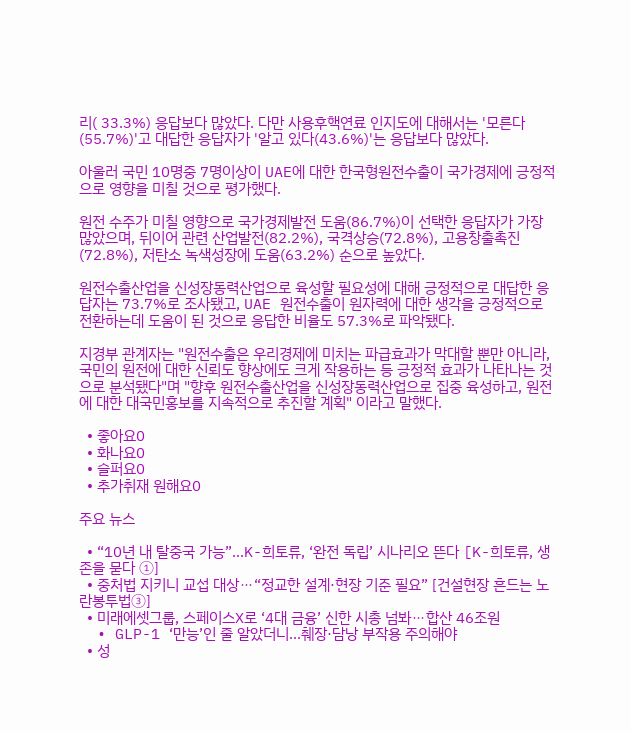리( 33.3%) 응답보다 많았다. 다만 사용후핵연료 인지도에 대해서는 '모른다(55.7%)'고 대답한 응답자가 '알고 있다(43.6%)'는 응답보다 많았다.

아울러 국민 10명중 7명이상이 UAE에 대한 한국형원전수출이 국가경제에 긍정적으로 영향을 미칠 것으로 평가했다.

원전 수주가 미칠 영향으로 국가경제발전 도움(86.7%)이 선택한 응답자가 가장 많았으며, 뒤이어 관련 산업발전(82.2%), 국격상승(72.8%), 고용창출촉진(72.8%), 저탄소 녹색성장에 도움(63.2%) 순으로 높았다.

원전수출산업을 신성장동력산업으로 육성할 필요성에 대해 긍정적으로 대답한 응답자는 73.7%로 조사됐고, UAE 원전수출이 원자력에 대한 생각을 긍정적으로 전환하는데 도움이 된 것으로 응답한 비율도 57.3%로 파악됐다.

지경부 관계자는 "원전수출은 우리경제에 미치는 파급효과가 막대할 뿐만 아니라, 국민의 원전에 대한 신뢰도 향상에도 크게 작용하는 등 긍정적 효과가 나타나는 것으로 분석됐다"며 "향후 원전수출산업을 신성장동력산업으로 집중 육성하고, 원전에 대한 대국민홍보를 지속적으로 추진할 계획" 이라고 말했다.

  • 좋아요0
  • 화나요0
  • 슬퍼요0
  • 추가취재 원해요0

주요 뉴스

  • “10년 내 탈중국 가능”…K-희토류, ‘완전 독립’ 시나리오 뜬다 [K-희토류, 생존을 묻다 ①]
  • 중처법 지키니 교섭 대상⋯“정교한 설계·현장 기준 필요” [건설현장 흔드는 노란봉투법③]
  • 미래에셋그룹, 스페이스X로 ‘4대 금융’ 신한 시총 넘봐⋯합산 46조원
  • GLP-1 ‘만능’인 줄 알았더니…췌장·담낭 부작용 주의해야
  • 성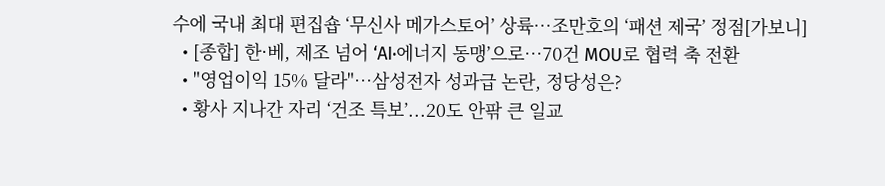수에 국내 최대 편집숍 ‘무신사 메가스토어’ 상륙…조만호의 ‘패션 제국’ 정점[가보니]
  • [종합] 한·베, 제조 넘어 ‘AI·에너지 동맹’으로…70건 MOU로 협력 축 전환
  • "영업이익 15% 달라"…삼성전자 성과급 논란, 정당성은?
  • 황사 지나간 자리 ‘건조 특보’...20도 안팎 큰 일교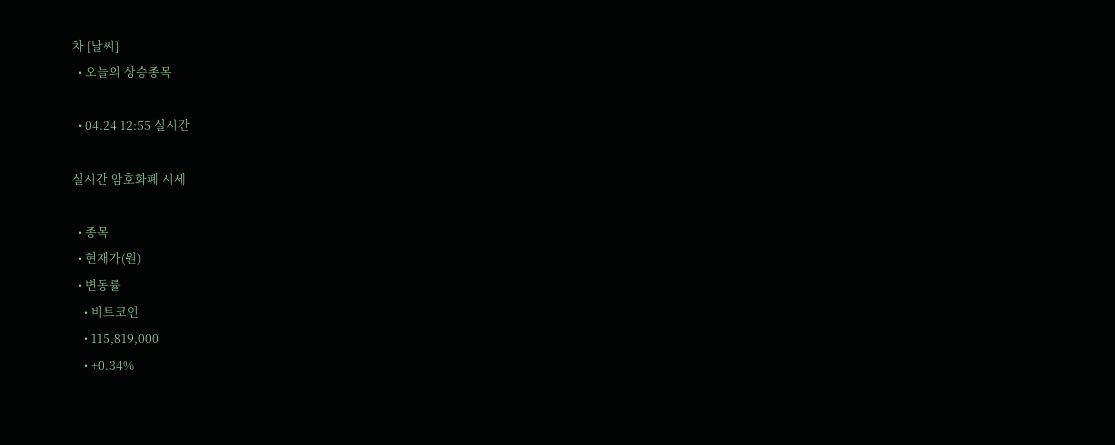차 [날씨]
  • 오늘의 상승종목

  • 04.24 12:55 실시간

실시간 암호화폐 시세

  • 종목
  • 현재가(원)
  • 변동률
    • 비트코인
    • 115,819,000
    • +0.34%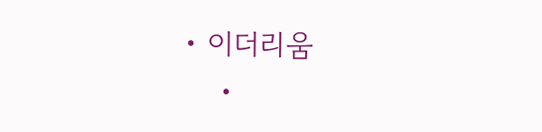• 이더리움
    •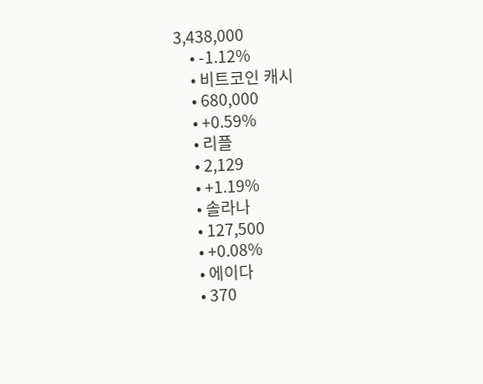3,438,000
    • -1.12%
    • 비트코인 캐시
    • 680,000
    • +0.59%
    • 리플
    • 2,129
    • +1.19%
    • 솔라나
    • 127,500
    • +0.08%
    • 에이다
    • 370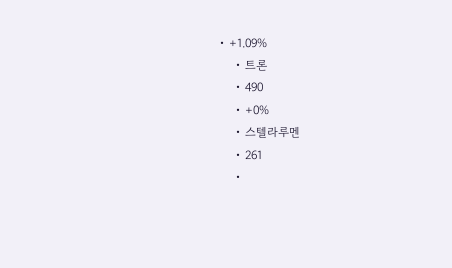• +1.09%
    • 트론
    • 490
    • +0%
    • 스텔라루멘
    • 261
    •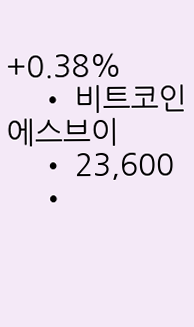+0.38%
    • 비트코인에스브이
    • 23,600
    •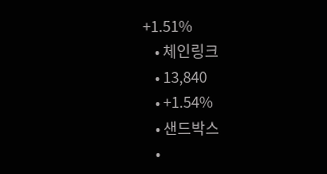+1.51%
    • 체인링크
    • 13,840
    • +1.54%
    • 샌드박스
    •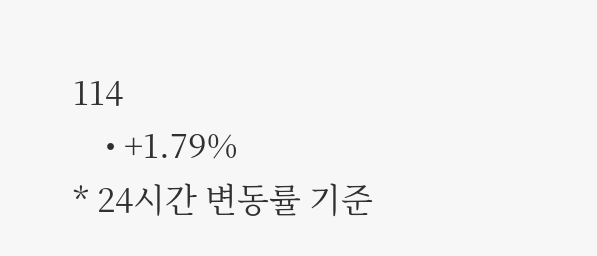114
    • +1.79%
* 24시간 변동률 기준